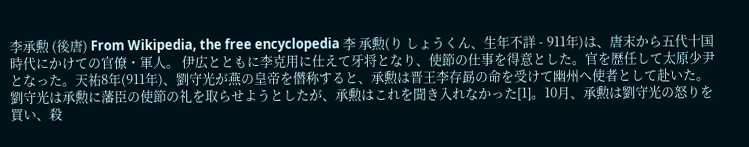李承勲 (後唐) From Wikipedia, the free encyclopedia 李 承勲(り しょうくん、生年不詳 - 911年)は、唐末から五代十国時代にかけての官僚・軍人。 伊広とともに李克用に仕えて牙将となり、使節の仕事を得意とした。官を歴任して太原少尹となった。天祐8年(911年)、劉守光が燕の皇帝を僭称すると、承勲は晋王李存勗の命を受けて幽州へ使者として赴いた。劉守光は承勲に藩臣の使節の礼を取らせようとしたが、承勲はこれを聞き入れなかった[1]。10月、承勲は劉守光の怒りを買い、殺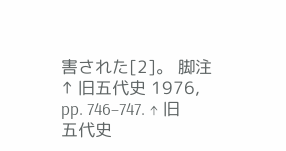害された[2]。 脚注 ↑ 旧五代史 1976, pp. 746–747. ↑ 旧五代史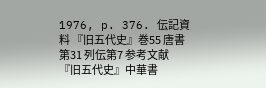1976, p. 376. 伝記資料 『旧五代史』巻55 唐書第31 列伝第7 参考文献 『旧五代史』中華書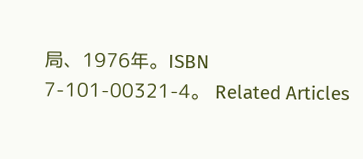局、1976年。ISBN 7-101-00321-4。 Related Articles